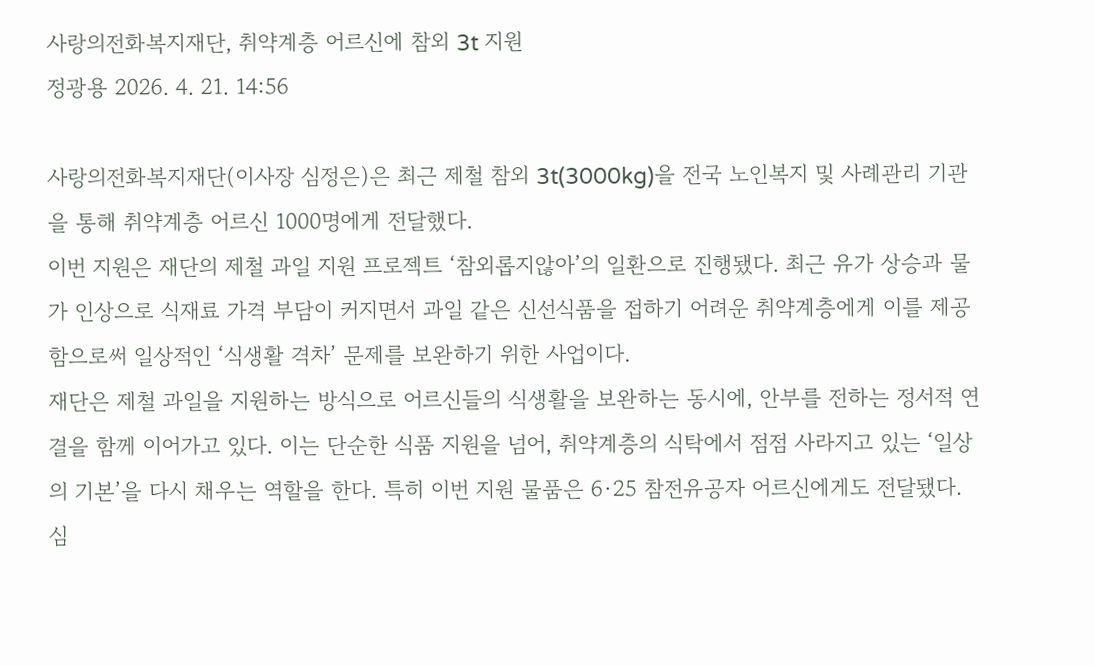사랑의전화복지재단, 취약계층 어르신에 참외 3t 지원
정광용 2026. 4. 21. 14:56

사랑의전화복지재단(이사장 심정은)은 최근 제철 참외 3t(3000kg)을 전국 노인복지 및 사례관리 기관을 통해 취약계층 어르신 1000명에게 전달했다.
이번 지원은 재단의 제철 과일 지원 프로젝트 ‘참외롭지않아’의 일환으로 진행됐다. 최근 유가 상승과 물가 인상으로 식재료 가격 부담이 커지면서 과일 같은 신선식품을 접하기 어려운 취약계층에게 이를 제공함으로써 일상적인 ‘식생활 격차’ 문제를 보완하기 위한 사업이다.
재단은 제철 과일을 지원하는 방식으로 어르신들의 식생활을 보완하는 동시에, 안부를 전하는 정서적 연결을 함께 이어가고 있다. 이는 단순한 식품 지원을 넘어, 취약계층의 식탁에서 점점 사라지고 있는 ‘일상의 기본’을 다시 채우는 역할을 한다. 특히 이번 지원 물품은 6·25 참전유공자 어르신에게도 전달됐다.
심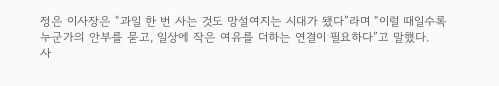정은 이사장은 “과일 한 번 사는 것도 망설여지는 시대가 됐다”라며 “이럴 때일수록 누군가의 안부를 묻고, 일상에 작은 여유를 더하는 연결이 필요하다”고 말했다.
사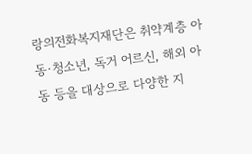랑의전화복지재단은 취약계층 아동·청소년, 독거 어르신, 해외 아동 등을 대상으로 다양한 지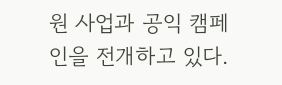원 사업과 공익 캠페인을 전개하고 있다.